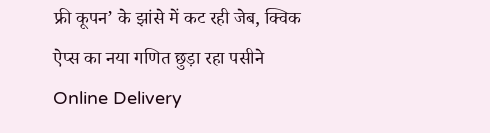फ्री कूपन’ के झांसे में कट रही जेब, क्विक ऐप्स का नया गणित छुड़ा रहा पसीने
Online Delivery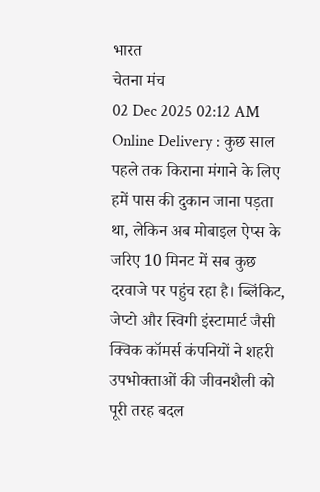भारत
चेतना मंच
02 Dec 2025 02:12 AM
Online Delivery : कुछ साल पहले तक किराना मंगाने के लिए हमें पास की दुकान जाना पड़ता था, लेकिन अब मोबाइल ऐप्स के जरिए 10 मिनट में सब कुछ दरवाजे पर पहुंच रहा है। ब्लिंकिट, जेप्टो और स्विगी इंस्टामार्ट जैसी क्विक कॉमर्स कंपनियों ने शहरी उपभोक्ताओं की जीवनशैली को पूरी तरह बदल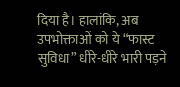दिया है। हालांकि, अब उपभोक्ताओं को ये “फास्ट सुविधा” धीरे-धीरे भारी पड़ने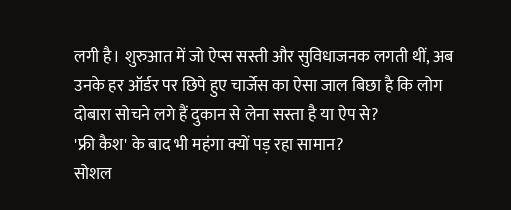लगी है। शुरुआत में जो ऐप्स सस्ती और सुविधाजनक लगती थीं, अब उनके हर ऑर्डर पर छिपे हुए चार्जेस का ऐसा जाल बिछा है कि लोग दोबारा सोचने लगे हैं दुकान से लेना सस्ता है या ऐप से?
'फ्री कैश' के बाद भी महंगा क्यों पड़ रहा सामान?
सोशल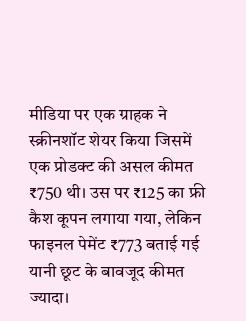मीडिया पर एक ग्राहक ने स्क्रीनशॉट शेयर किया जिसमें एक प्रोडक्ट की असल कीमत ₹750 थी। उस पर ₹125 का फ्री कैश कूपन लगाया गया, लेकिन फाइनल पेमेंट ₹773 बताई गई यानी छूट के बावजूद कीमत ज्यादा।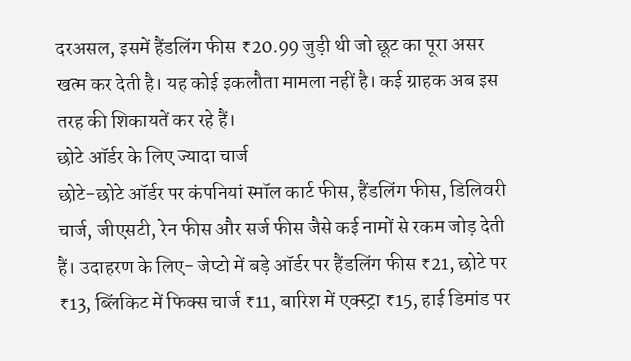दरअसल, इसमें हैंडलिंग फीस ₹20.99 जुड़ी थी जो छूट का पूरा असर खत्म कर देती है। यह कोई इकलौता मामला नहीं है। कई ग्राहक अब इस तरह की शिकायतें कर रहे हैं।
छोटे ऑर्डर के लिए ज्यादा चार्ज
छोटे-छोटे ऑर्डर पर कंपनियां स्मॉल कार्ट फीस, हैंडलिंग फीस, डिलिवरी चार्ज, जीएसटी, रेन फीस और सर्ज फीस जैसे कई नामों से रकम जोड़ देती हैं। उदाहरण के लिए- जेप्टो में बड़े ऑर्डर पर हैंडलिंग फीस ₹21, छोटे पर ₹13, ब्लिंकिट में फिक्स चार्ज ₹11, बारिश में एक्स्ट्रा ₹15, हाई डिमांड पर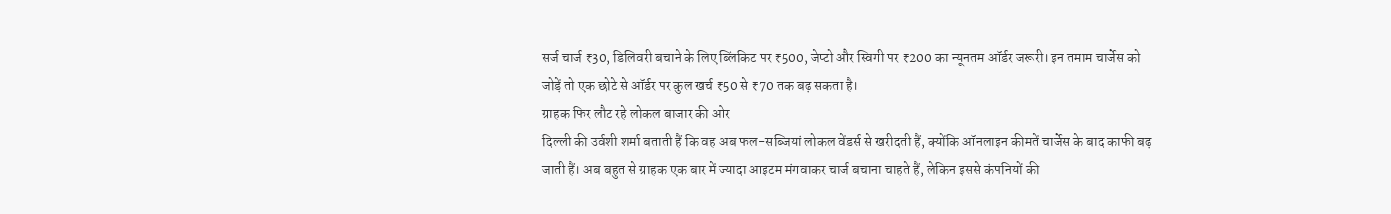सर्ज चार्ज ₹30, डिलिवरी बचाने के लिए ब्लिंकिट पर ₹500, जेप्टो और स्विगी पर ₹200 का न्यूनतम ऑर्डर जरूरी। इन तमाम चार्जेस को जोड़ें तो एक छोटे से ऑर्डर पर कुल खर्च ₹50 से ₹70 तक बढ़ सकता है।
ग्राहक फिर लौट रहे लोकल बाजार की ओर
दिल्ली की उर्वशी शर्मा बताती हैं कि वह अब फल-सब्जियां लोकल वेंडर्स से खरीदती हैं, क्योंकि ऑनलाइन कीमतें चार्जेस के बाद काफी बढ़ जाती हैं। अब बहुत से ग्राहक एक बार में ज्यादा आइटम मंगवाकर चार्ज बचाना चाहते हैं, लेकिन इससे कंपनियों की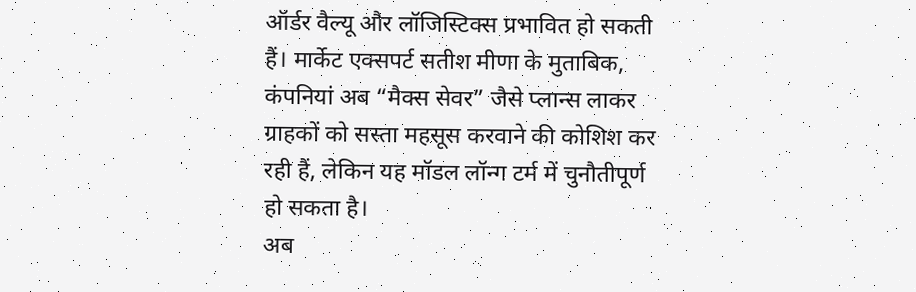ऑर्डर वैल्यू और लॉजिस्टिक्स प्रभावित हो सकती हैं। मार्केट एक्सपर्ट सतीश मीणा के मुताबिक, कंपनियां अब “मैक्स सेवर” जैसे प्लान्स लाकर ग्राहकों को सस्ता महसूस करवाने की कोशिश कर रही हैं, लेकिन यह मॉडल लॉन्ग टर्म में चुनौतीपूर्ण हो सकता है।
अब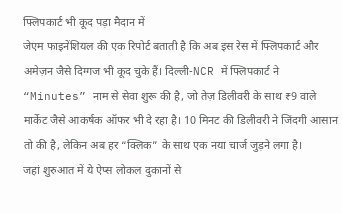फ्लिपकार्ट भी कूद पड़ा मैदान में
जेएम फाइनेंशियल की एक रिपोर्ट बताती है कि अब इस रेस में फ्लिपकार्ट और अमेज़न जैसे दिग्गज भी कूद चुके हैं। दिल्ली-NCR में फ्लिपकार्ट ने “Minutes” नाम से सेवा शुरू की है, जो तेज़ डिलीवरी के साथ ₹9 वाले मार्केट जैसे आकर्षक ऑफर भी दे रहा है। 10 मिनट की डिलीवरी ने जिंदगी आसान तो की है, लेकिन अब हर “क्लिक” के साथ एक नया चार्ज जुड़ने लगा है।
जहां शुरुआत में ये ऐप्स लोकल दुकानों से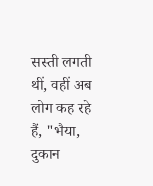सस्ती लगती थीं, वहीं अब लोग कह रहे हैं, "भैया, दुकान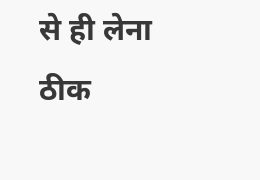से ही लेना ठीक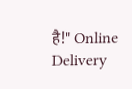है!" Online Delivery